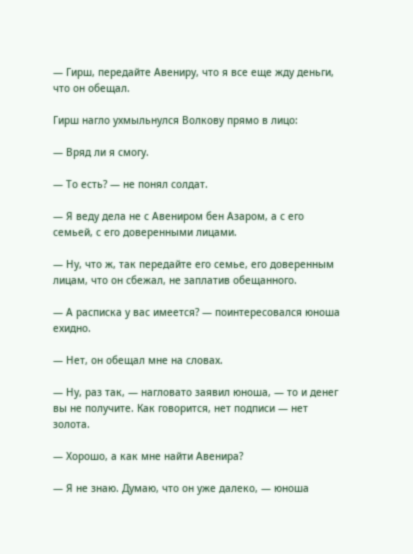— Гирш, передайте Авениру, что я все еще жду деньги, что он обещал.

Гирш нагло ухмыльнулся Волкову прямо в лицо:

— Вряд ли я смогу.

— То есть? — не понял солдат.

— Я веду дела не с Авениром бен Азаром, а с его семьей, с его доверенными лицами.

— Ну, что ж, так передайте его семье, его доверенным лицам, что он сбежал, не заплатив обещанного.

— А расписка у вас имеется? — поинтересовался юноша ехидно.

— Нет, он обещал мне на словах.

— Ну, раз так, — нагловато заявил юноша, — то и денег вы не получите. Как говорится, нет подписи — нет золота.

— Хорошо, а как мне найти Авенира?

— Я не знаю. Думаю, что он уже далеко, — юноша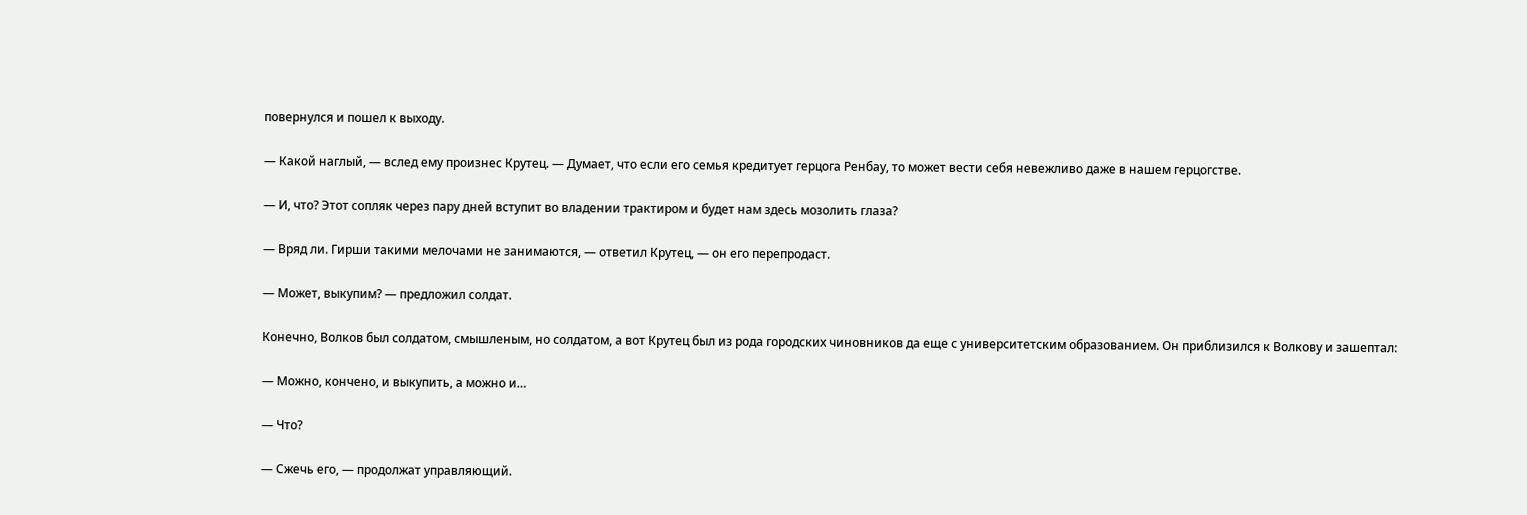повернулся и пошел к выходу.

— Какой наглый, — вслед ему произнес Крутец. — Думает, что если его семья кредитует герцога Ренбау, то может вести себя невежливо даже в нашем герцогстве.

— И, что? Этот сопляк через пару дней вступит во владении трактиром и будет нам здесь мозолить глаза?

— Вряд ли. Гирши такими мелочами не занимаются, — ответил Крутец, — он его перепродаст.

— Может, выкупим? — предложил солдат.

Конечно, Волков был солдатом, смышленым, но солдатом, а вот Крутец был из рода городских чиновников да еще с университетским образованием. Он приблизился к Волкову и зашептал:

— Можно, кончено, и выкупить, а можно и…

— Что?

— Сжечь его, — продолжат управляющий.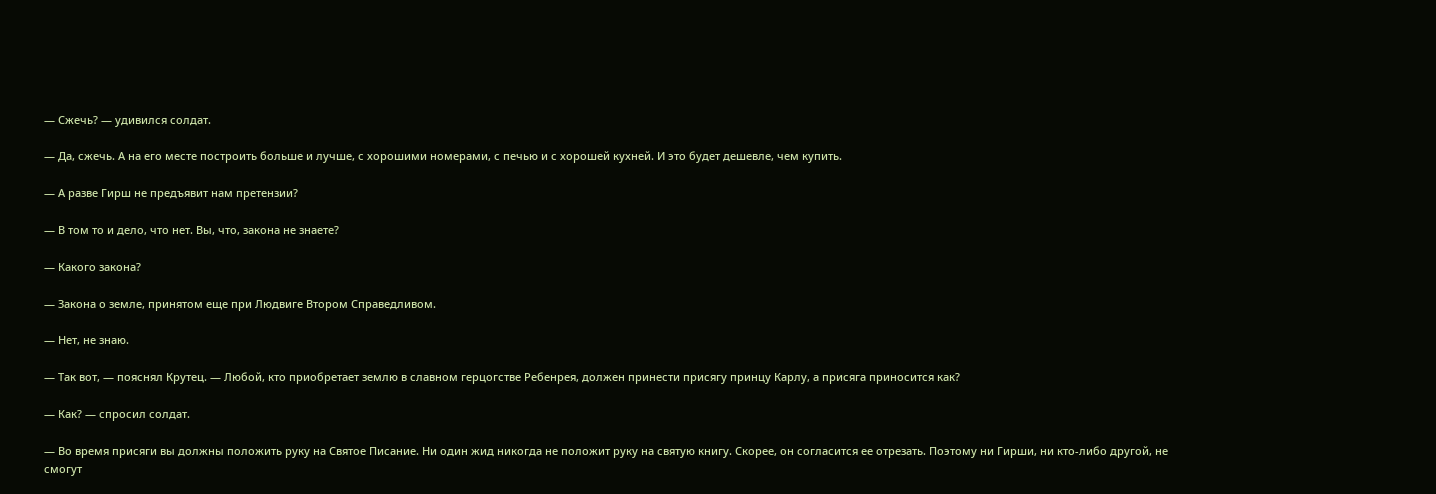— Сжечь? — удивился солдат.

— Да, сжечь. А на его месте построить больше и лучше, с хорошими номерами, с печью и с хорошей кухней. И это будет дешевле, чем купить.

— А разве Гирш не предъявит нам претензии?

— В том то и дело, что нет. Вы, что, закона не знаете?

— Какого закона?

— Закона о земле, принятом еще при Людвиге Втором Справедливом.

— Нет, не знаю.

— Так вот, — пояснял Крутец. — Любой, кто приобретает землю в славном герцогстве Ребенрея, должен принести присягу принцу Карлу, а присяга приносится как?

— Как? — спросил солдат.

— Во время присяги вы должны положить руку на Святое Писание. Ни один жид никогда не положит руку на святую книгу. Скорее, он согласится ее отрезать. Поэтому ни Гирши, ни кто-либо другой, не смогут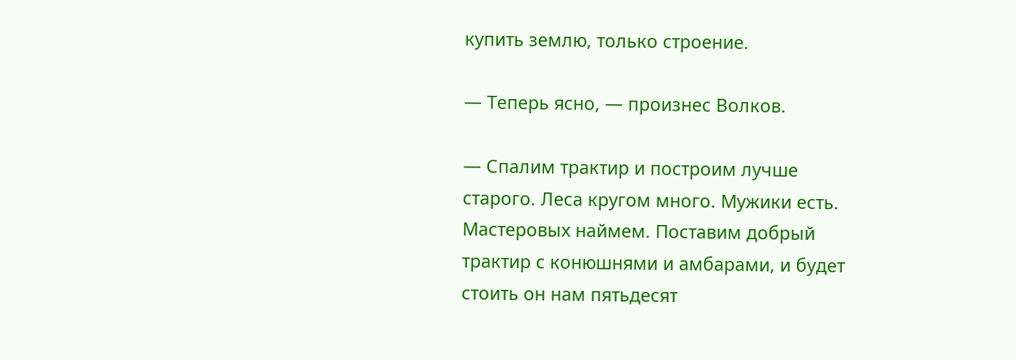купить землю, только строение.

— Теперь ясно, — произнес Волков.

— Спалим трактир и построим лучше старого. Леса кругом много. Мужики есть. Мастеровых наймем. Поставим добрый трактир с конюшнями и амбарами, и будет стоить он нам пятьдесят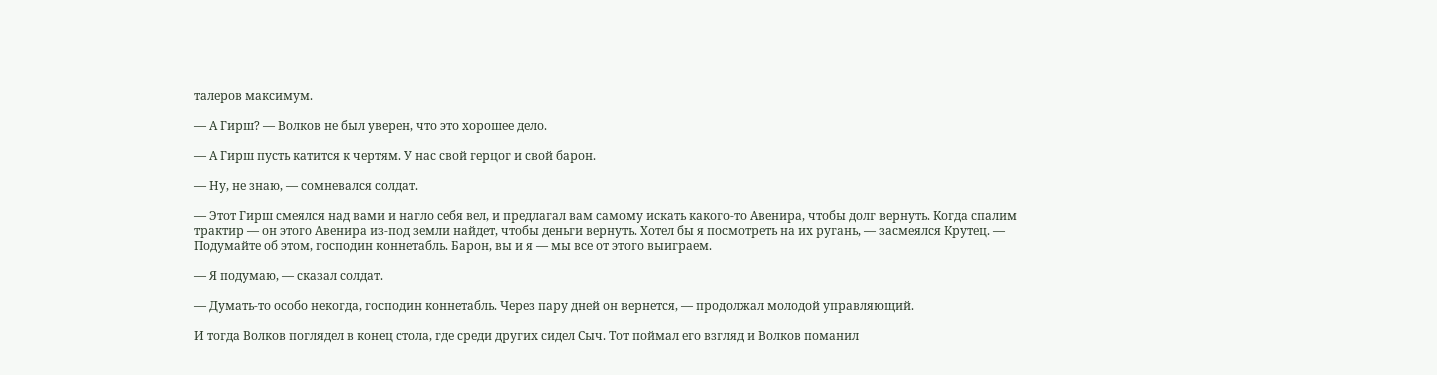талеров максимум.

— А Гирш? — Волков не был уверен, что это хорошее дело.

— А Гирш пусть катится к чертям. У нас свой герцог и свой барон.

— Ну, не знаю, — сомневался солдат.

— Этот Гирш смеялся над вами и нагло себя вел, и предлагал вам самому искать какого-то Авенира, чтобы долг вернуть. Когда спалим трактир — он этого Авенира из-под земли найдет, чтобы деньги вернуть. Хотел бы я посмотреть на их ругань, — засмеялся Крутец. — Подумайте об этом, господин коннетабль. Барон, вы и я — мы все от этого выиграем.

— Я подумаю, — сказал солдат.

— Думать-то особо некогда, господин коннетабль. Через пару дней он вернется, — продолжал молодой управляющий.

И тогда Волков поглядел в конец стола, где среди других сидел Сыч. Тот поймал его взгляд и Волков поманил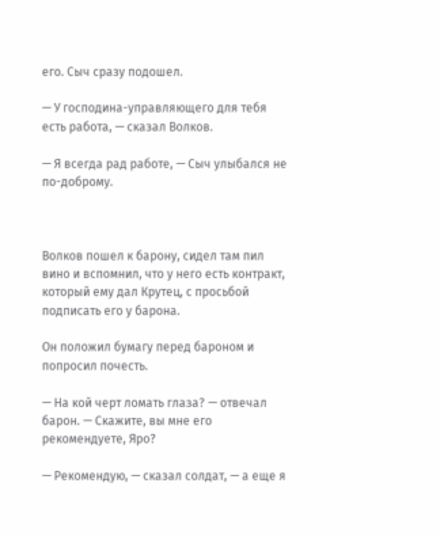его. Сыч сразу подошел.

— У господина-управляющего для тебя есть работа, — сказал Волков.

— Я всегда рад работе, — Сыч улыбался не по-доброму.



Волков пошел к барону, сидел там пил вино и вспомнил, что у него есть контракт, который ему дал Крутец, с просьбой подписать его у барона.

Он положил бумагу перед бароном и попросил почесть.

— На кой черт ломать глаза? — отвечал барон. — Скажите, вы мне его рекомендуете, Яро?

— Рекомендую, — сказал солдат, — а еще я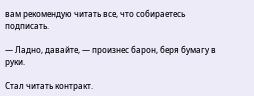вам рекомендую читать все, что собираетесь подписать.

— Ладно, давайте, — произнес барон, беря бумагу в руки.

Стал читать контракт.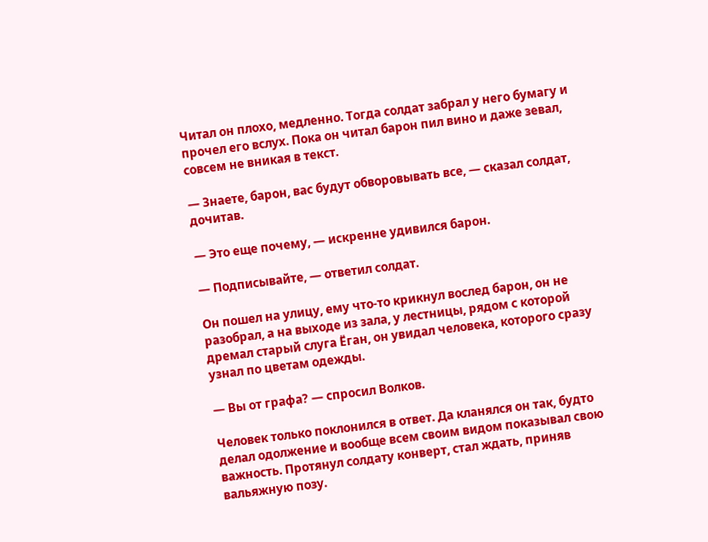Читал он плохо, медленно. Тогда солдат забрал у него бумагу и прочел его вслух. Пока он читал барон пил вино и даже зевал, совсем не вникая в текст.

— Знаете, барон, вас будут обворовывать все, — сказал солдат, дочитав.

— Это еще почему, — искренне удивился барон.

— Подписывайте, — ответил солдат.

Он пошел на улицу, ему что-то крикнул вослед барон, он не разобрал, а на выходе из зала, у лестницы, рядом с которой дремал старый слуга Ёган, он увидал человека, которого сразу узнал по цветам одежды.

— Вы от графа? — спросил Волков.

Человек только поклонился в ответ. Да кланялся он так, будто делал одолжение и вообще всем своим видом показывал свою важность. Протянул солдату конверт, стал ждать, приняв вальяжную позу.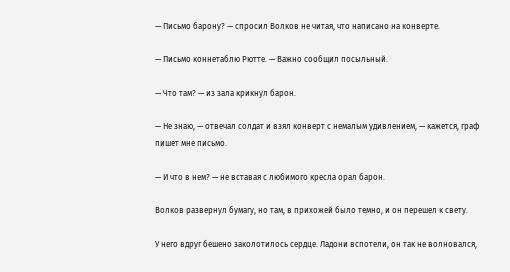— Письмо барону? — спросил Волков не читая, что написано на конверте.

— Письмо коннетаблю Рютте. — Важно сообщил посыльный.

— Что там? — из зала крикнул барон.

— Не знаю, — отвечал солдат и взял конверт с немалым удивлением, — кажется, граф пишет мне письмо.

— И что в нем? — не вставая с любимого кресла орал барон.

Волков развернул бумагу, но там, в прихожей было темно, и он перешел к свету.

У него вдруг бешено заколотилось сердце. Ладони вспотели, он так не волновался,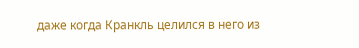даже когда Кранкль целился в него из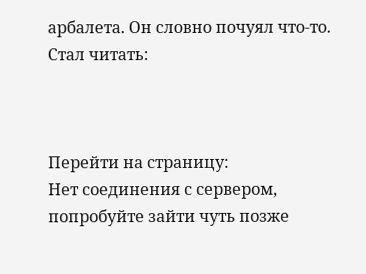арбалета. Он словно почуял что-то. Стал читать:



Перейти на страницу:
Нет соединения с сервером, попробуйте зайти чуть позже